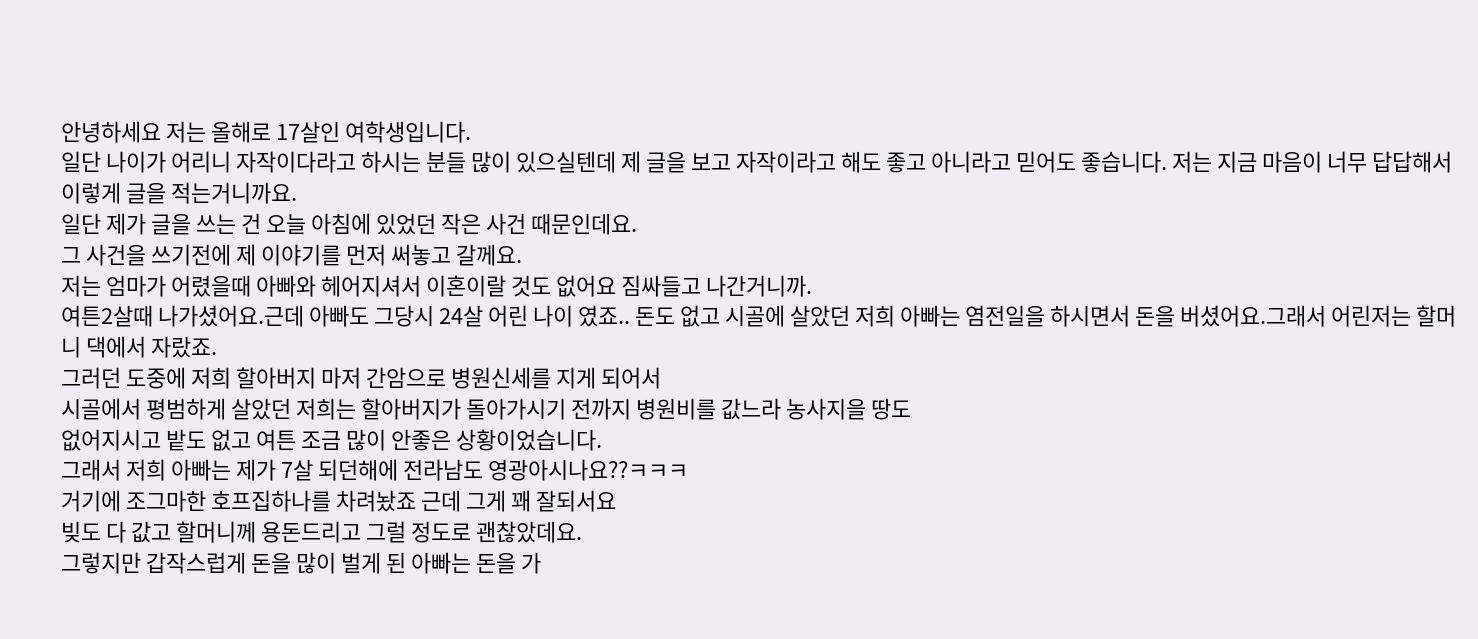안녕하세요 저는 올해로 17살인 여학생입니다.
일단 나이가 어리니 자작이다라고 하시는 분들 많이 있으실텐데 제 글을 보고 자작이라고 해도 좋고 아니라고 믿어도 좋습니다. 저는 지금 마음이 너무 답답해서 이렇게 글을 적는거니까요.
일단 제가 글을 쓰는 건 오늘 아침에 있었던 작은 사건 때문인데요.
그 사건을 쓰기전에 제 이야기를 먼저 써놓고 갈께요.
저는 엄마가 어렸을때 아빠와 헤어지셔서 이혼이랄 것도 없어요 짐싸들고 나간거니까.
여튼2살때 나가셨어요.근데 아빠도 그당시 24살 어린 나이 였죠.. 돈도 없고 시골에 살았던 저희 아빠는 염전일을 하시면서 돈을 버셨어요.그래서 어린저는 할머니 댁에서 자랐죠.
그러던 도중에 저희 할아버지 마저 간암으로 병원신세를 지게 되어서
시골에서 평범하게 살았던 저희는 할아버지가 돌아가시기 전까지 병원비를 값느라 농사지을 땅도
없어지시고 밭도 없고 여튼 조금 많이 안좋은 상황이었습니다.
그래서 저희 아빠는 제가 7살 되던해에 전라남도 영광아시나요??ㅋㅋㅋ
거기에 조그마한 호프집하나를 차려놨죠 근데 그게 꽤 잘되서요
빚도 다 값고 할머니께 용돈드리고 그럴 정도로 괜찮았데요.
그렇지만 갑작스럽게 돈을 많이 벌게 된 아빠는 돈을 가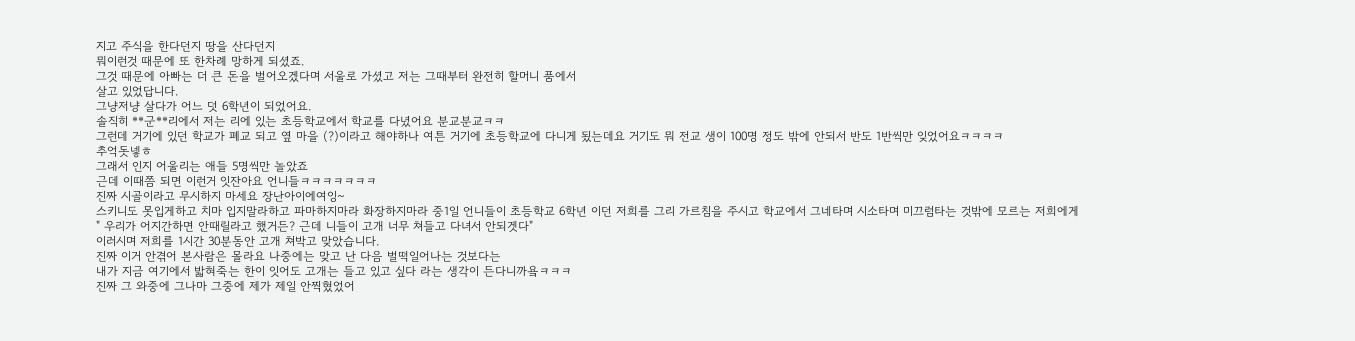지고 주식을 한다던지 땅을 산다던지
뭐이런것 때문에 또 한차례 망하게 되셨죠.
그것 때문에 아빠는 더 큰 돈을 벌어오겠다며 서울로 가셨고 저는 그때부터 완전히 할머니 품에서
살고 있었답니다.
그냥저냥 살다가 어느 덧 6학년이 되었어요.
솔직히 **군**리에서 저는 리에 있는 초등학교에서 학교를 다녔어요 분교분교ㅋㅋ
그런데 거기에 있던 학교가 폐교 되고 옆 마을 (?)이라고 해야하나 여튼 거기에 초등학교에 다니게 됬는데요 거기도 뭐 전교 생이 100명 정도 밖에 안되서 반도 1반씩만 잊었어요ㅋㅋㅋㅋ
추억돗넿ㅎ
그래서 인지 어울리는 애들 5명씩만 놀았죠
근데 이때쯤 되면 이런거 잇잔아요 언니들ㅋㅋㅋㅋㅋㅋㅋ
진짜 시골이라고 무시하지 마세요 장난아이에여잉~
스키니도 못입게하고 치마 입지말라하고 파마하지마라 화장하지마라 중1일 언니들이 초등학교 6학년 이던 저희를 그리 가르침을 주시고 학교에서 그네타며 시소타며 미끄럼타는 것밖에 모르는 저희에게
" 우리가 어지간하면 안때릴라고 했거든? 근데 니들이 고개 너무 쳐들고 다녀서 안되겟다"
이러시며 저희를 1시간 30분동안 고개 쳐박고 맞았습니다.
진짜 이거 안겪어 본사람은 몰라요 나중에는 맞고 난 다음 벌떡일어나는 것보다는
내가 지금 여기에서 밟혀죽는 한이 잇어도 고개는 들고 있고 싶다 라는 생각이 든다니까욬ㅋㅋㅋ
진짜 그 와중에 그나마 그중에 제가 제일 안찍혔었어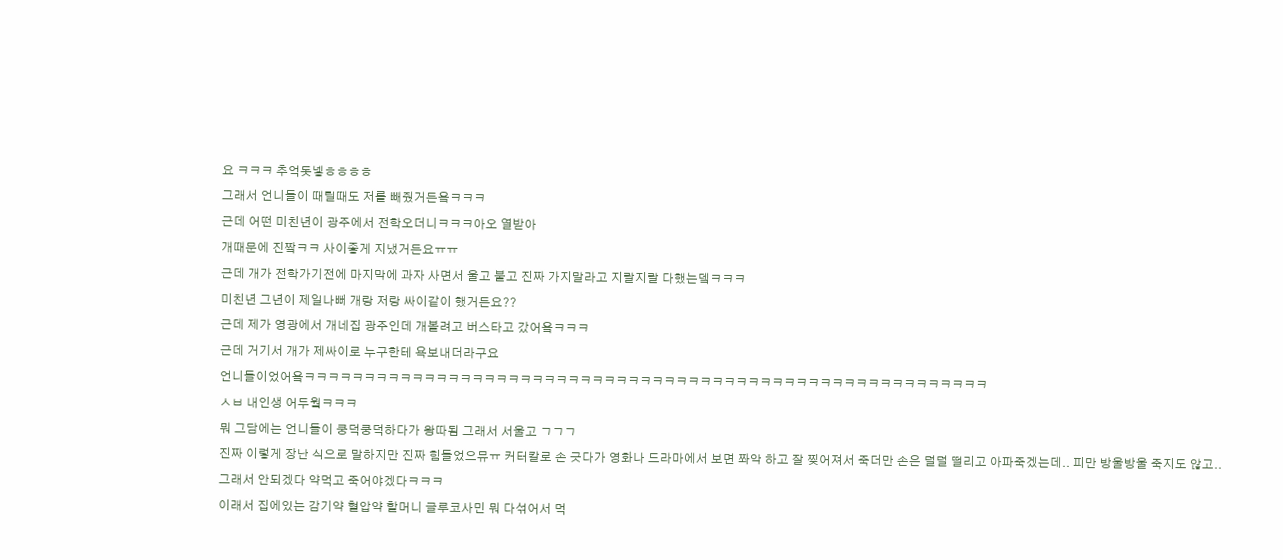요 ㅋㅋㅋ 추억돗넿ㅎㅎㅎㅎ
그래서 언니들이 때릴때도 저를 빼줬거든욬ㅋㅋㅋ
근데 어떤 미친년이 광주에서 전학오더니ㅋㅋㅋ아오 열받아
개때문에 진짴ㅋㅋ 사이좋게 지냈거든요ㅠㅠ
근데 개가 전학가기전에 마지막에 과자 사면서 울고 불고 진짜 가지말라고 지랄지랄 다했는뎈ㅋㅋㅋ
미친년 그년이 제일나뻐 개랑 저랑 싸이같이 했거든요??
근데 제가 영광에서 개네집 광주인데 개볼려고 버스타고 갔어욬ㅋㅋㅋ
근데 거기서 개가 제싸이로 누구한테 욕보내더라구요
언니들이었어욬ㅋㅋㅋㅋㅋㅋㅋㅋㅋㅋㅋㅋㅋㅋㅋㅋㅋㅋㅋㅋㅋㅋㅋㅋㅋㅋㅋㅋㅋㅋㅋㅋㅋㅋㅋㅋㅋㅋㅋㅋㅋㅋㅋㅋㅋㅋㅋㅋㅋㅋㅋㅋㅋㅋㅋㅋㅋ
ㅅㅂ 내인생 어두웤ㅋㅋㅋ
뭐 그담에는 언니들이 쿵덕쿵덕하다가 왕따됨 그래서 서울고 ㄱㄱㄱ
진짜 이렇게 장난 식으로 말하지만 진짜 힘들었으뮤ㅠ 커터칼로 손 긋다가 영화나 드라마에서 보면 쫘악 하고 잘 찢어져서 죽더만 손은 덜덜 떨리고 아파죽겠는데.. 피만 방울방울 죽지도 않고..
그래서 안되겠다 약먹고 죽어야겠다ㅋㅋㅋ
이래서 집에있는 감기약 혈압약 할머니 글루코사민 뭐 다섞어서 먹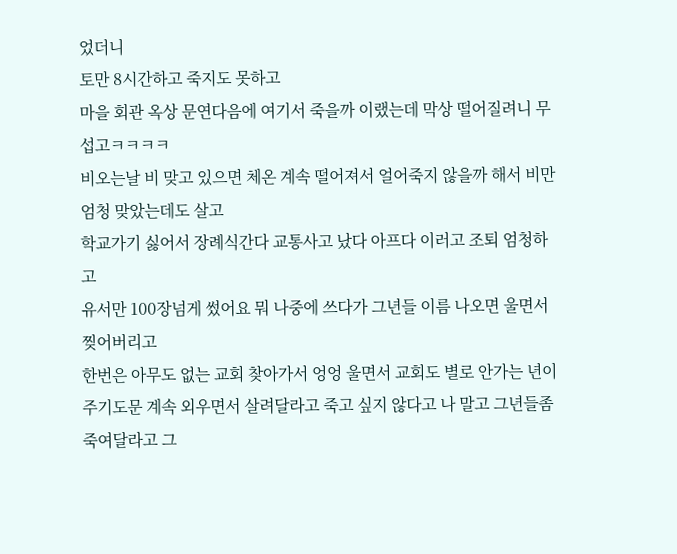었더니
토만 8시간하고 죽지도 못하고
마을 회관 옥상 문연다음에 여기서 죽을까 이랬는데 막상 떨어질려니 무섭고ㅋㅋㅋㅋ
비오는날 비 맞고 있으면 체온 계속 떨어져서 얼어죽지 않을까 해서 비만 엄청 맞았는데도 살고
학교가기 싫어서 장례식간다 교통사고 났다 아프다 이러고 조퇴 엄청하고
유서만 100장넘게 썼어요 뭐 나중에 쓰다가 그년들 이름 나오면 울면서 찢어버리고
한번은 아무도 없는 교회 찾아가서 엉엉 울면서 교회도 별로 안가는 년이
주기도문 계속 외우면서 살려달라고 죽고 싶지 않다고 나 말고 그년들좀 죽여달라고 그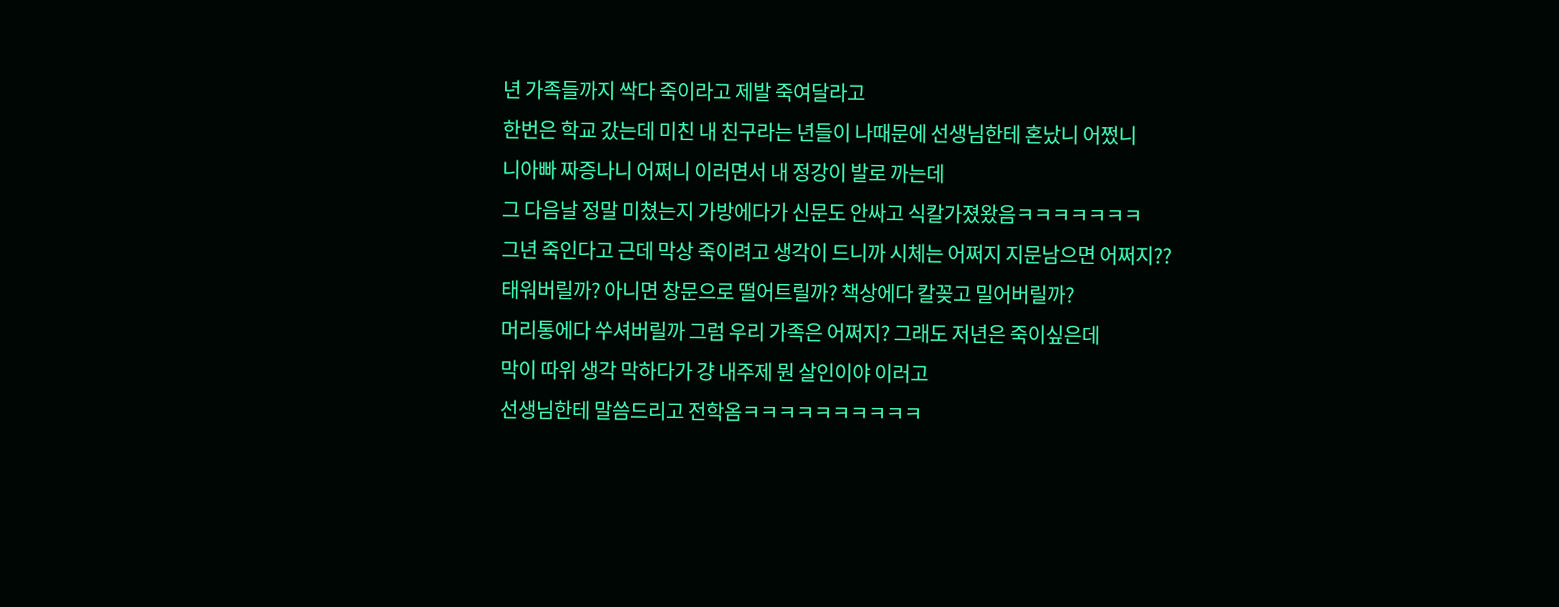년 가족들까지 싹다 죽이라고 제발 죽여달라고
한번은 학교 갔는데 미친 내 친구라는 년들이 나때문에 선생님한테 혼났니 어쩠니
니아빠 짜증나니 어쩌니 이러면서 내 정강이 발로 까는데
그 다음날 정말 미쳤는지 가방에다가 신문도 안싸고 식칼가졌왔음ㅋㅋㅋㅋㅋㅋㅋ
그년 죽인다고 근데 막상 죽이려고 생각이 드니까 시체는 어쩌지 지문남으면 어쩌지??
태워버릴까? 아니면 창문으로 떨어트릴까? 책상에다 칼꽂고 밀어버릴까?
머리통에다 쑤셔버릴까 그럼 우리 가족은 어쩌지? 그래도 저년은 죽이싶은데
막이 따위 생각 막하다가 걍 내주제 뭔 살인이야 이러고
선생님한테 말씀드리고 전학옴ㅋㅋㅋㅋㅋㅋㅋㅋㅋㅋ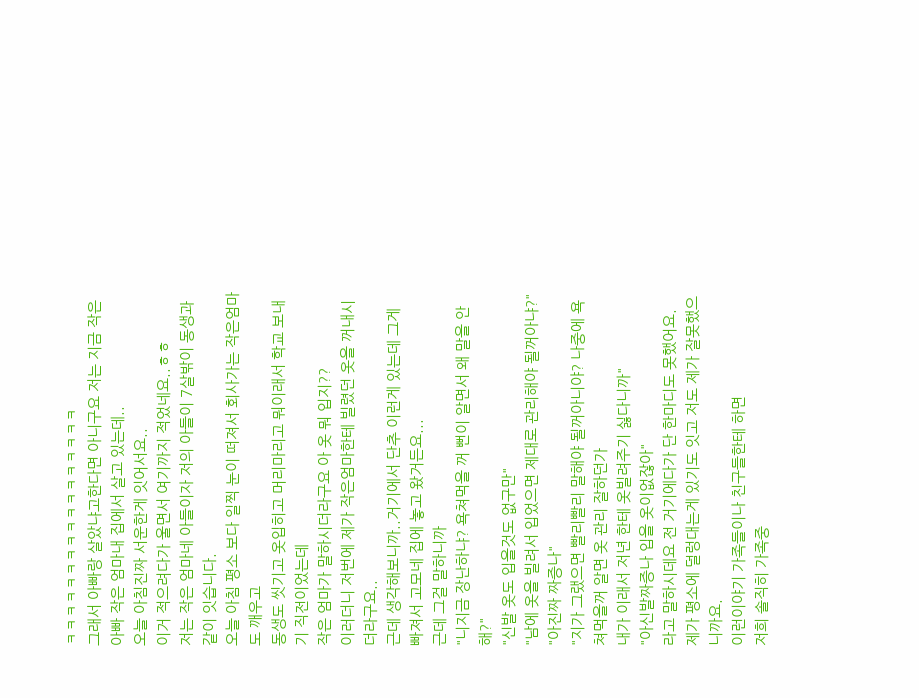ㅋㅋㅋㅋㅋㅋㅋㅋㅋㅋㅋㅋㅋㅋㅋㅋㅋ
그래서 아빠랑 살았냐고한다면 아니구요 저는 지금 작은 아빠 작은 엄마내 집에서 살고 있는데..
오늘 아침진짜 서운한게 잇어서요..
이거 적으려다가 울면서 여기까지 적었네요..ㅎㅎ
저는 작은 엄마네 아들이자 저의 아들이 7살밖이 동생과 같이 잇습니다.
오늘 아침 평소 보다 일찍 눈이 떠져서 회사가는 작은엄마도 깨우고
동생도 씻기고 옷입히고 머리마리고 뭐이래서 학교 보내기 직전이었는데
작은 엄마가 말하시더라구요 아 옷 뭐 입지??
이러더니 저번에 제가 작은엄마한테 빌렸던 옷을 꺼내시더라구요..
근데 생각해보니까..거기에서 단추 이런게 있는데 그게 빠져서 고모네 집에 놓고 왔거든요...
근데 그걸 말하니까
"니지금 장난하냐? 욕쳐먹을 꺼 뻔이 알면서 왜 말을 안해?"
"신발 옷도 입을것도 없구만"
"남에 옷을 빌려서 입었으면 제대로 관리해야 될꺼아냐?"
"아진짜 짜증나"
"지가 그랬으면 빨리빨리 말해야 될꺼아니야? 나중에 욕쳐먹을꺼 알면 옷 관리 잘하던가
내가 이래서 저년 한테 옷빌려주기 싫다니까"
"아신발짜증나 입을 옷이없잖아"
라고 말하시데요 전 거기에다가 단 한마디도 못했어요.
제가 평소에 덜렁대는게 있기도 잇고 저도 제가 잘못했으니까요.
이런이야기 가족들이나 친구들한테 하면
저희 솔직히 가족중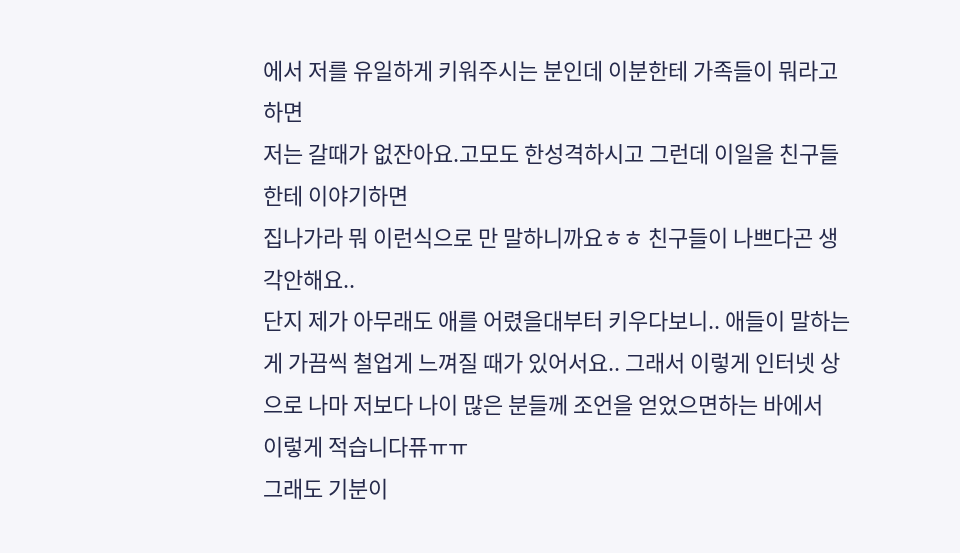에서 저를 유일하게 키워주시는 분인데 이분한테 가족들이 뭐라고 하면
저는 갈때가 없잔아요.고모도 한성격하시고 그런데 이일을 친구들한테 이야기하면
집나가라 뭐 이런식으로 만 말하니까요ㅎㅎ 친구들이 나쁘다곤 생각안해요..
단지 제가 아무래도 애를 어렸을대부터 키우다보니.. 애들이 말하는게 가끔씩 철업게 느껴질 때가 있어서요.. 그래서 이렇게 인터넷 상으로 나마 저보다 나이 많은 분들께 조언을 얻었으면하는 바에서
이렇게 적습니다퓨ㅠㅠ
그래도 기분이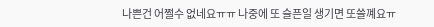나쁜건 어쩔수 없네요ㅠㅠ 나중에 또 슬픈일 생기면 또쓸꼐요ㅠ